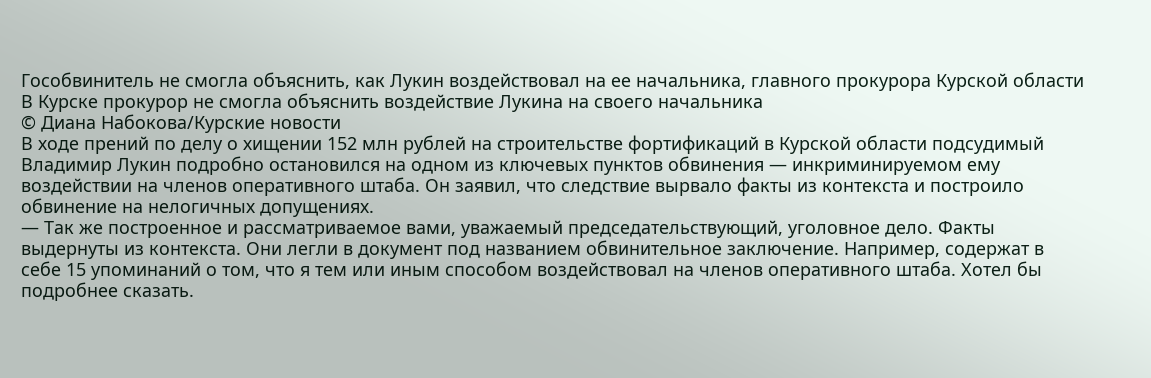Гособвинитель не смогла объяснить, как Лукин воздействовал на ее начальника, главного прокурора Курской области
В Курске прокурор не смогла объяснить воздействие Лукина на своего начальника
© Диана Набокова/Курские новости
В ходе прений по делу о хищении 152 млн рублей на строительстве фортификаций в Курской области подсудимый Владимир Лукин подробно остановился на одном из ключевых пунктов обвинения — инкриминируемом ему воздействии на членов оперативного штаба. Он заявил, что следствие вырвало факты из контекста и построило обвинение на нелогичных допущениях.
— Так же построенное и рассматриваемое вами, уважаемый председательствующий, уголовное дело. Факты выдернуты из контекста. Они легли в документ под названием обвинительное заключение. Например, содержат в себе 15 упоминаний о том, что я тем или иным способом воздействовал на членов оперативного штаба. Хотел бы подробнее сказать.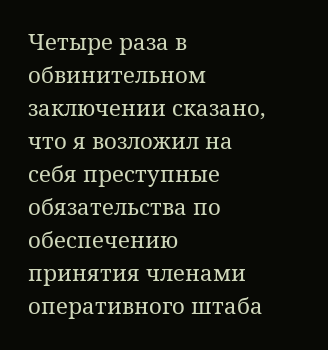Четыре раза в обвинительном заключении сказано, что я возложил на себя преступные обязательства по обеспечению принятия членами оперативного штаба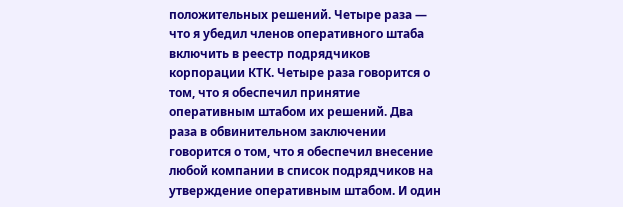положительных решений. Четыре раза — что я убедил членов оперативного штаба включить в реестр подрядчиков корпорации КТК. Четыре раза говорится о том, что я обеспечил принятие оперативным штабом их решений. Два раза в обвинительном заключении говорится о том, что я обеспечил внесение любой компании в список подрядчиков на утверждение оперативным штабом. И один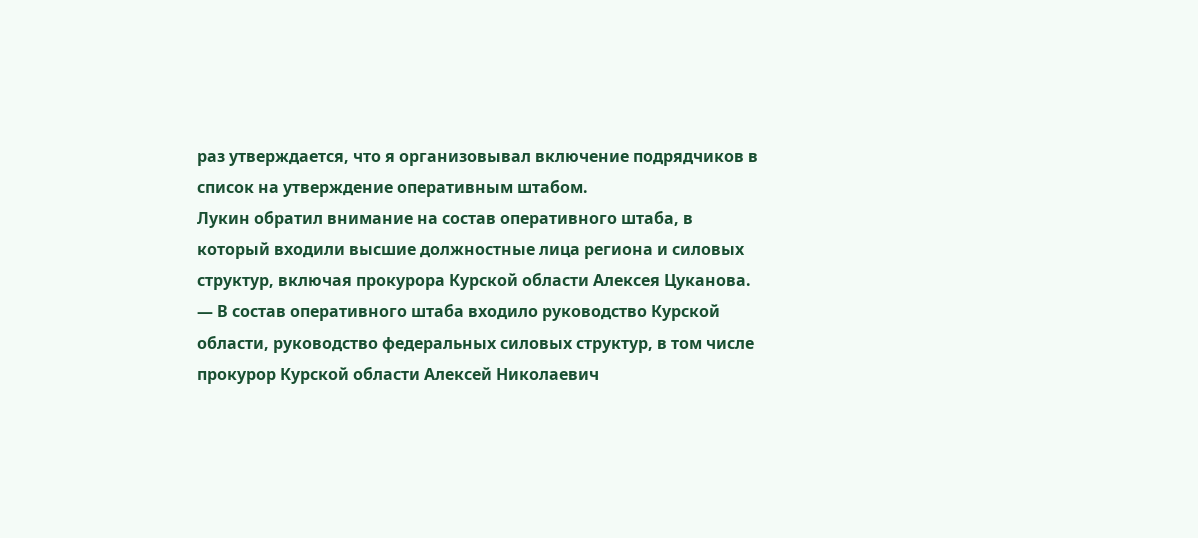раз утверждается, что я организовывал включение подрядчиков в список на утверждение оперативным штабом.
Лукин обратил внимание на состав оперативного штаба, в который входили высшие должностные лица региона и силовых структур, включая прокурора Курской области Алексея Цуканова.
— В состав оперативного штаба входило руководство Курской области, руководство федеральных силовых структур, в том числе прокурор Курской области Алексей Николаевич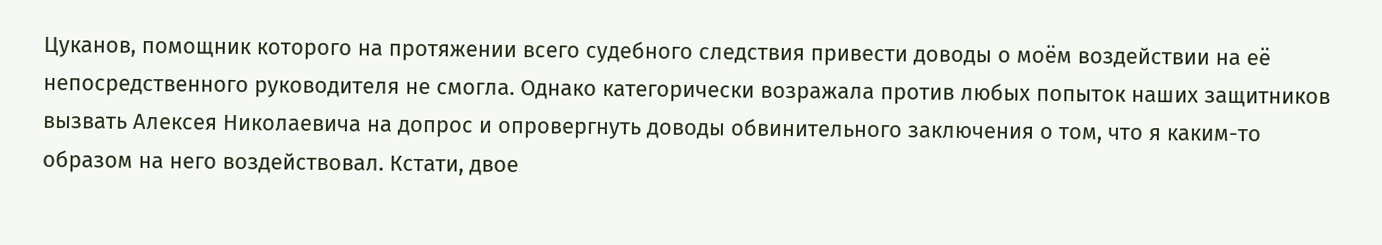Цуканов, помощник которого на протяжении всего судебного следствия привести доводы о моём воздействии на её непосредственного руководителя не смогла. Однако категорически возражала против любых попыток наших защитников вызвать Алексея Николаевича на допрос и опровергнуть доводы обвинительного заключения о том, что я каким-то образом на него воздействовал. Кстати, двое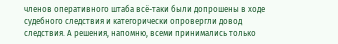членов оперативного штаба всё-таки были допрошены в ходе судебного следствия и категорически опровергли довод следствия. А решения, напомню, всеми принимались только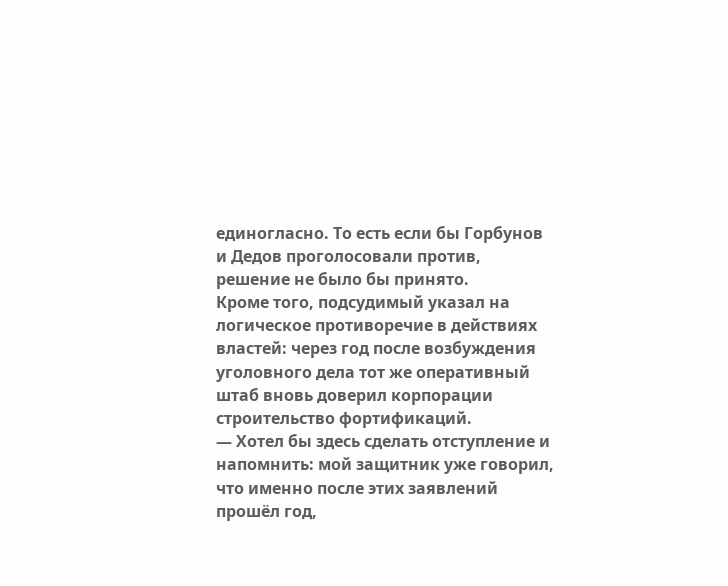единогласно. То есть если бы Горбунов и Дедов проголосовали против, решение не было бы принято.
Кроме того, подсудимый указал на логическое противоречие в действиях властей: через год после возбуждения уголовного дела тот же оперативный штаб вновь доверил корпорации строительство фортификаций.
— Хотел бы здесь сделать отступление и напомнить: мой защитник уже говорил, что именно после этих заявлений прошёл год,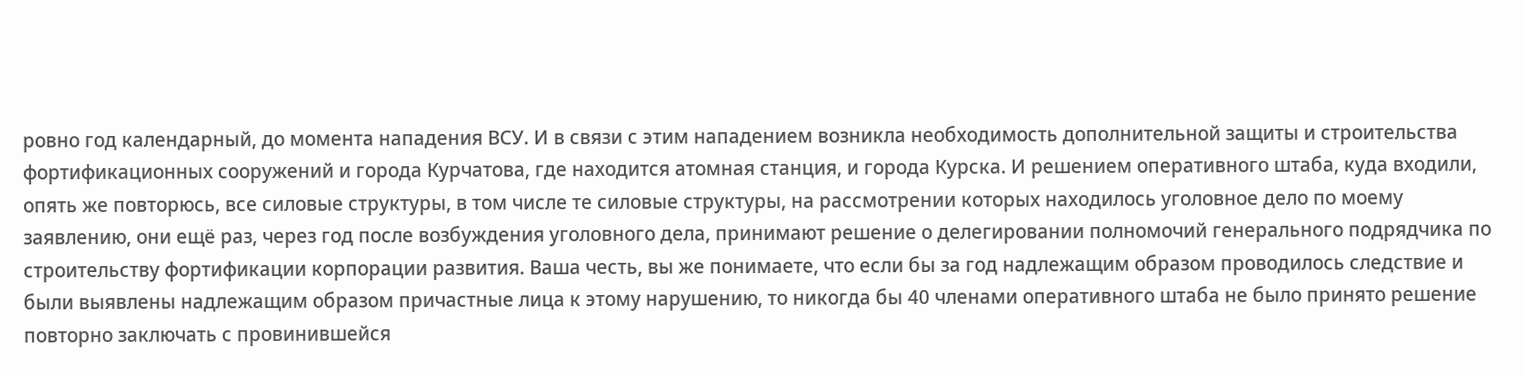ровно год календарный, до момента нападения ВСУ. И в связи с этим нападением возникла необходимость дополнительной защиты и строительства фортификационных сооружений и города Курчатова, где находится атомная станция, и города Курска. И решением оперативного штаба, куда входили, опять же повторюсь, все силовые структуры, в том числе те силовые структуры, на рассмотрении которых находилось уголовное дело по моему заявлению, они ещё раз, через год после возбуждения уголовного дела, принимают решение о делегировании полномочий генерального подрядчика по строительству фортификации корпорации развития. Ваша честь, вы же понимаете, что если бы за год надлежащим образом проводилось следствие и были выявлены надлежащим образом причастные лица к этому нарушению, то никогда бы 40 членами оперативного штаба не было принято решение повторно заключать с провинившейся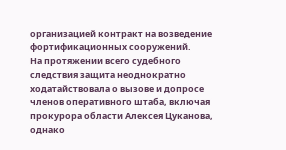организацией контракт на возведение фортификационных сооружений.
На протяжении всего судебного следствия защита неоднократно ходатайствовала о вызове и допросе членов оперативного штаба, включая прокурора области Алексея Цуканова, однако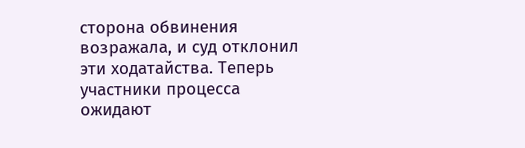сторона обвинения возражала, и суд отклонил эти ходатайства. Теперь участники процесса ожидают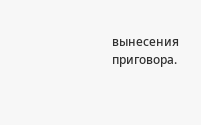вынесения приговора.